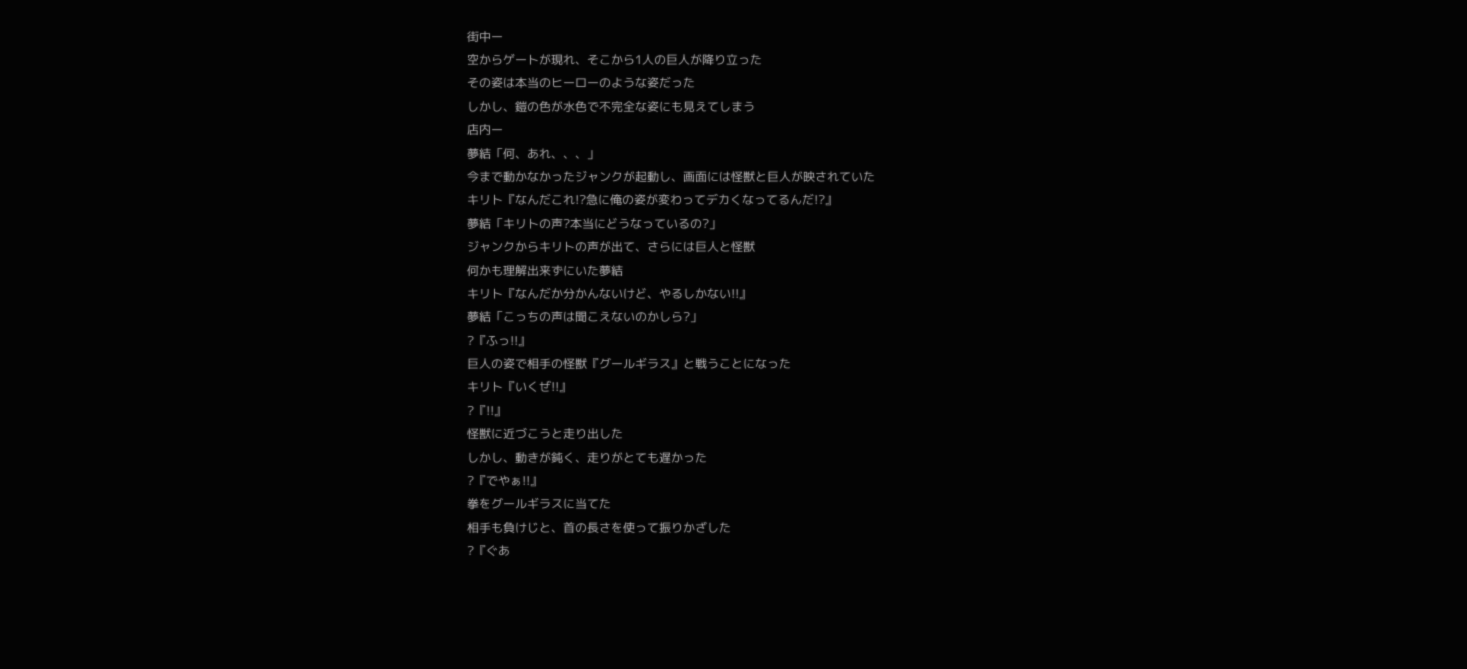街中ー
空からゲートが現れ、そこから1人の巨人が降り立った
その姿は本当のヒーローのような姿だった
しかし、鎧の色が水色で不完全な姿にも見えてしまう
店内ー
夢結「何、あれ、、、」
今まで動かなかったジャンクが起動し、画面には怪獣と巨人が映されていた
キリト『なんだこれ!?急に俺の姿が変わってデカくなってるんだ!?』
夢結「キリトの声?本当にどうなっているの?」
ジャンクからキリトの声が出て、さらには巨人と怪獣
何かも理解出来ずにいた夢結
キリト『なんだか分かんないけど、やるしかない!!』
夢結「こっちの声は聞こえないのかしら?」
?『ふっ!!』
巨人の姿で相手の怪獣『グールギラス』と戦うことになった
キリト『いくぜ!!』
?『!!』
怪獣に近づこうと走り出した
しかし、動きが鈍く、走りがとても遅かった
?『でやぁ!!』
拳をグールギラスに当てた
相手も負けじと、首の長さを使って振りかざした
?『ぐあ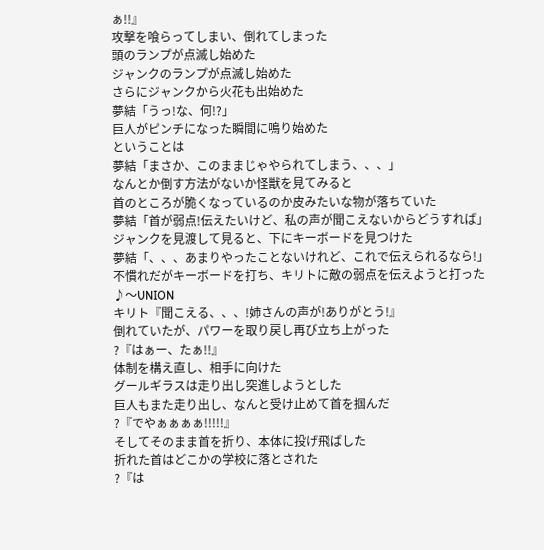ぁ!!』
攻撃を喰らってしまい、倒れてしまった
頭のランプが点滅し始めた
ジャンクのランプが点滅し始めた
さらにジャンクから火花も出始めた
夢結「うっ!な、何!?」
巨人がピンチになった瞬間に鳴り始めた
ということは
夢結「まさか、このままじゃやられてしまう、、、」
なんとか倒す方法がないか怪獣を見てみると
首のところが脆くなっているのか皮みたいな物が落ちていた
夢結「首が弱点!伝えたいけど、私の声が聞こえないからどうすれば」
ジャンクを見渡して見ると、下にキーボードを見つけた
夢結「、、、あまりやったことないけれど、これで伝えられるなら!」
不慣れだがキーボードを打ち、キリトに敵の弱点を伝えようと打った
♪〜UNION
キリト『聞こえる、、、!姉さんの声が!ありがとう!』
倒れていたが、パワーを取り戻し再び立ち上がった
?『はぁー、たぁ!!』
体制を構え直し、相手に向けた
グールギラスは走り出し突進しようとした
巨人もまた走り出し、なんと受け止めて首を掴んだ
?『でやぁぁぁぁ!!!!!』
そしてそのまま首を折り、本体に投げ飛ばした
折れた首はどこかの学校に落とされた
?『は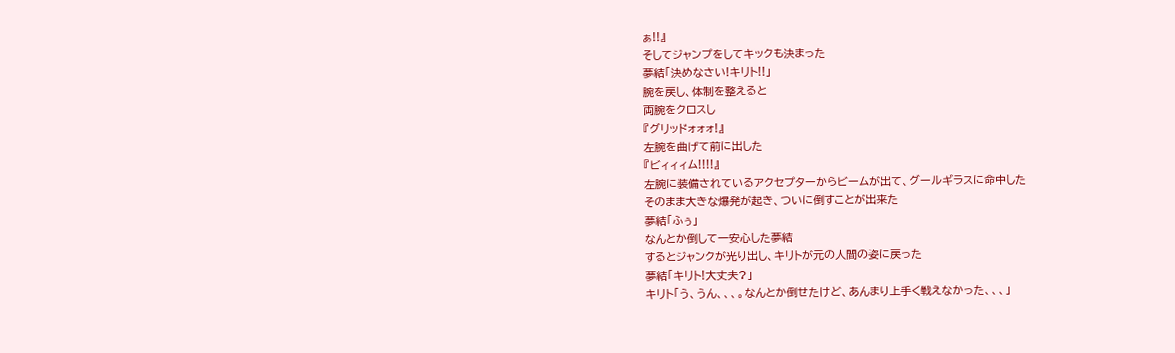ぁ!!』
そしてジャンプをしてキックも決まった
夢結「決めなさい!キリト!!」
腕を戻し、体制を整えると
両腕をクロスし
『グリッドォォォ!』
左腕を曲げて前に出した
『ビィィィム!!!!』
左腕に装備されているアクセプターからビームが出て、グールギラスに命中した
そのまま大きな爆発が起き、ついに倒すことが出来た
夢結「ふぅ」
なんとか倒して一安心した夢結
するとジャンクが光り出し、キリトが元の人間の姿に戻った
夢結「キリト!大丈夫?」
キリト「う、うん、、、。なんとか倒せたけど、あんまり上手く戦えなかった、、、」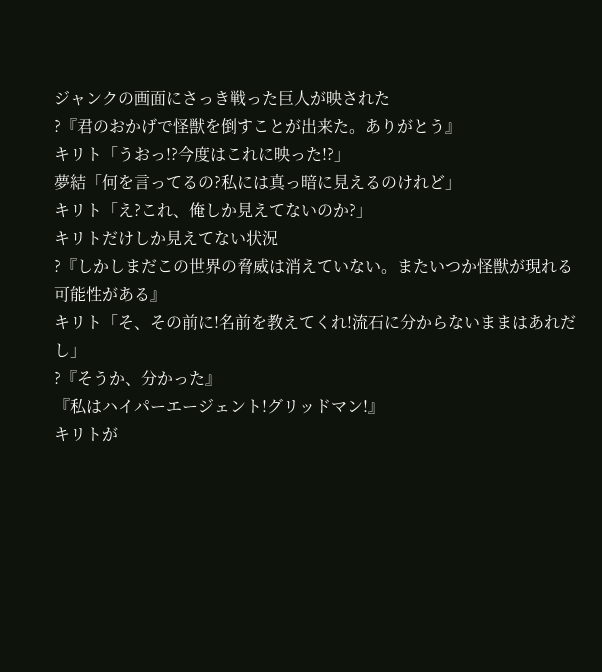ジャンクの画面にさっき戦った巨人が映された
?『君のおかげで怪獣を倒すことが出来た。ありがとう』
キリト「うおっ!?今度はこれに映った!?」
夢結「何を言ってるの?私には真っ暗に見えるのけれど」
キリト「え?これ、俺しか見えてないのか?」
キリトだけしか見えてない状況
?『しかしまだこの世界の脅威は消えていない。またいつか怪獣が現れる可能性がある』
キリト「そ、その前に!名前を教えてくれ!流石に分からないままはあれだし」
?『そうか、分かった』
『私はハイパーエージェント!グリッドマン!』
キリトが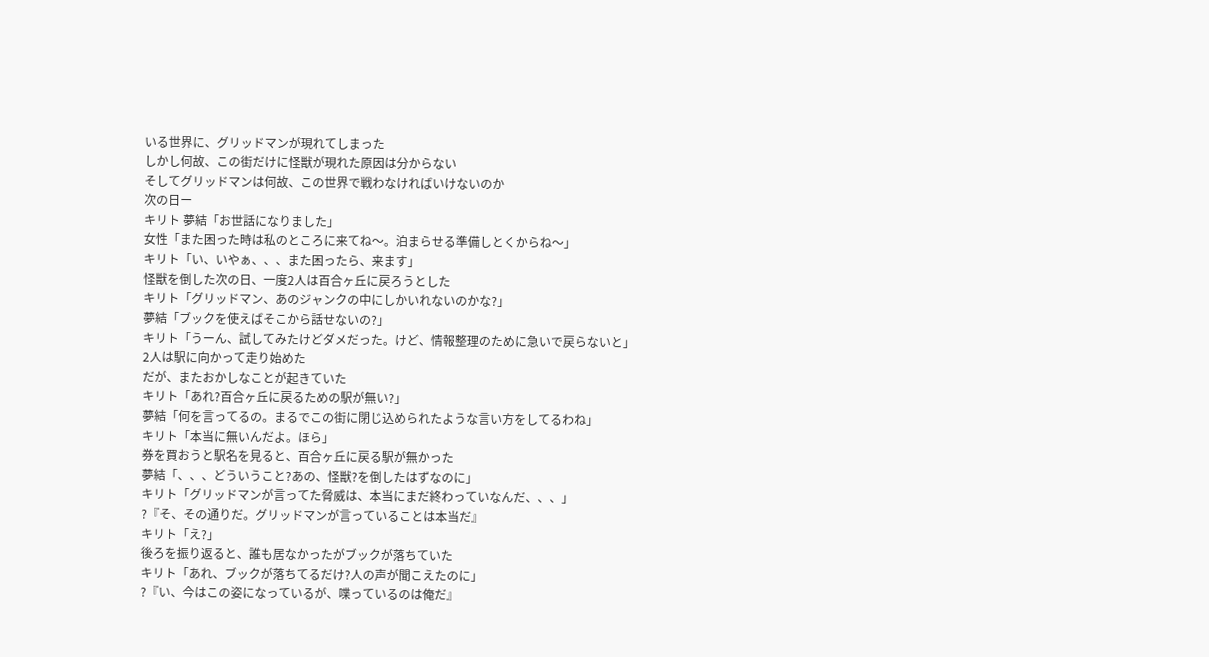いる世界に、グリッドマンが現れてしまった
しかし何故、この街だけに怪獣が現れた原因は分からない
そしてグリッドマンは何故、この世界で戦わなければいけないのか
次の日ー
キリト 夢結「お世話になりました」
女性「また困った時は私のところに来てね〜。泊まらせる準備しとくからね〜」
キリト「い、いやぁ、、、また困ったら、来ます」
怪獣を倒した次の日、一度2人は百合ヶ丘に戻ろうとした
キリト「グリッドマン、あのジャンクの中にしかいれないのかな?」
夢結「ブックを使えばそこから話せないの?」
キリト「うーん、試してみたけどダメだった。けど、情報整理のために急いで戻らないと」
2人は駅に向かって走り始めた
だが、またおかしなことが起きていた
キリト「あれ?百合ヶ丘に戻るための駅が無い?」
夢結「何を言ってるの。まるでこの街に閉じ込められたような言い方をしてるわね」
キリト「本当に無いんだよ。ほら」
券を買おうと駅名を見ると、百合ヶ丘に戻る駅が無かった
夢結「、、、どういうこと?あの、怪獣?を倒したはずなのに」
キリト「グリッドマンが言ってた脅威は、本当にまだ終わっていなんだ、、、」
?『そ、その通りだ。グリッドマンが言っていることは本当だ』
キリト「え?」
後ろを振り返ると、誰も居なかったがブックが落ちていた
キリト「あれ、ブックが落ちてるだけ?人の声が聞こえたのに」
?『い、今はこの姿になっているが、喋っているのは俺だ』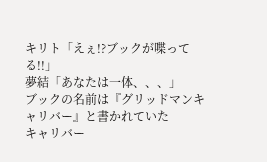キリト「えぇ!?ブックが喋ってる!!」
夢結「あなたは一体、、、」
ブックの名前は『グリッドマンキャリバー』と書かれていた
キャリバー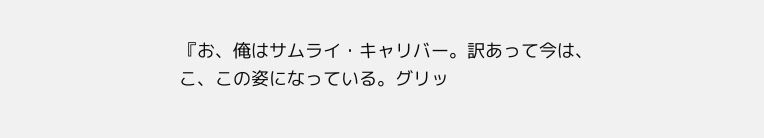『お、俺はサムライ・キャリバー。訳あって今は、こ、この姿になっている。グリッ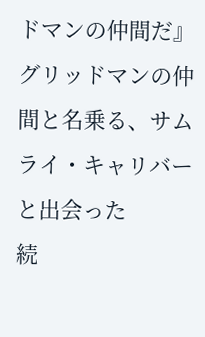ドマンの仲間だ』
グリッドマンの仲間と名乗る、サムライ・キャリバーと出会った
続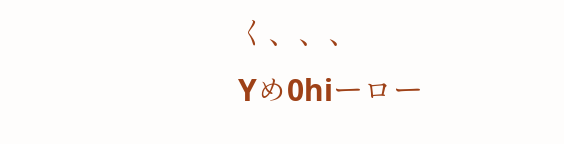く、、、
Yめ0hiーロー